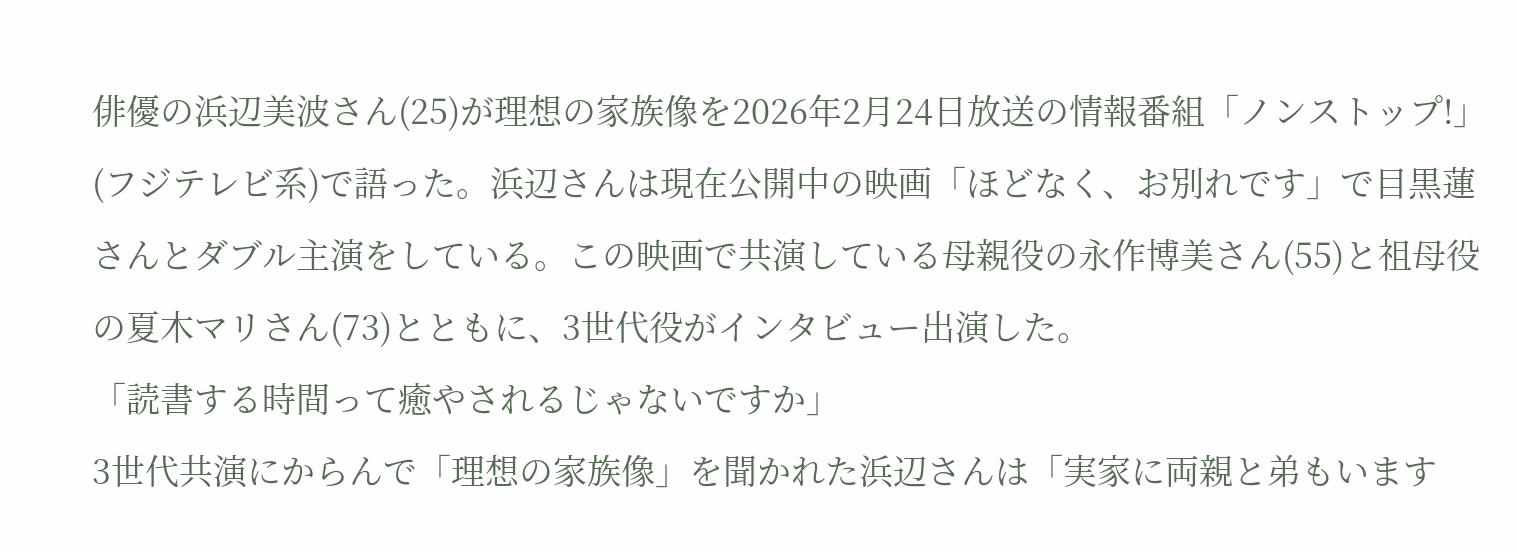俳優の浜辺美波さん(25)が理想の家族像を2026年2月24日放送の情報番組「ノンストップ!」(フジテレビ系)で語った。浜辺さんは現在公開中の映画「ほどなく、お別れです」で目黒蓮さんとダブル主演をしている。この映画で共演している母親役の永作博美さん(55)と祖母役の夏木マリさん(73)とともに、3世代役がインタビュー出演した。
「読書する時間って癒やされるじゃないですか」
3世代共演にからんで「理想の家族像」を聞かれた浜辺さんは「実家に両親と弟もいます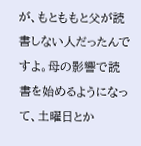が、もとももと父が読書しない人だったんですよ。母の影響で読書を始めるようになって、土曜日とか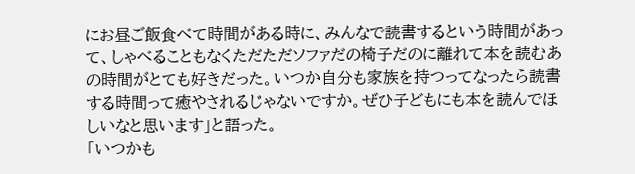にお昼ご飯食べて時間がある時に、みんなで読書するという時間があって、しゃべることもなくただただソファだの椅子だのに離れて本を読むあの時間がとても好きだった。いつか自分も家族を持つってなったら読書する時間って癒やされるじゃないですか。ぜひ子どもにも本を読んでほしいなと思います」と語った。
「いつかも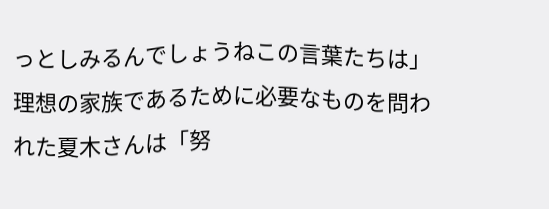っとしみるんでしょうねこの言葉たちは」
理想の家族であるために必要なものを問われた夏木さんは「努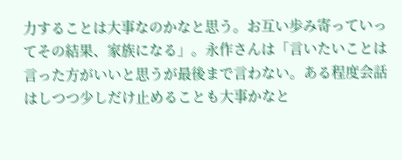力することは大事なのかなと思う。お互い歩み寄っていってその結果、家族になる」。永作さんは「言いたいことは言った方がいいと思うが最後まで言わない。ある程度会話はしつつ少しだけ止めることも大事かなと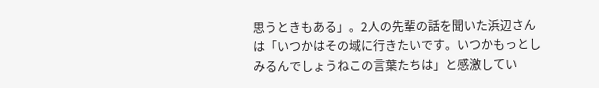思うときもある」。2人の先輩の話を聞いた浜辺さんは「いつかはその域に行きたいです。いつかもっとしみるんでしょうねこの言葉たちは」と感激してい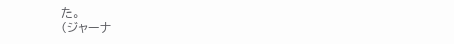た。
(ジャーナ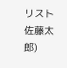リスト 佐藤太郎)